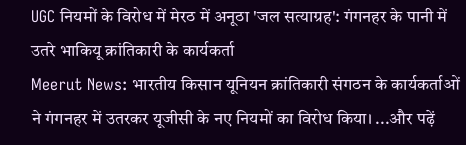UGC नियमों के विरोध में मेरठ में अनूठा 'जल सत्याग्रह': गंगनहर के पानी में उतरे भाकियू क्रांतिकारी के कार्यकर्ता
Meerut News: भारतीय किसान यूनियन क्रांतिकारी संगठन के कार्यकर्ताओं ने गंगनहर में उतरकर यूजीसी के नए नियमों का विरोध किया। ...और पढ़ें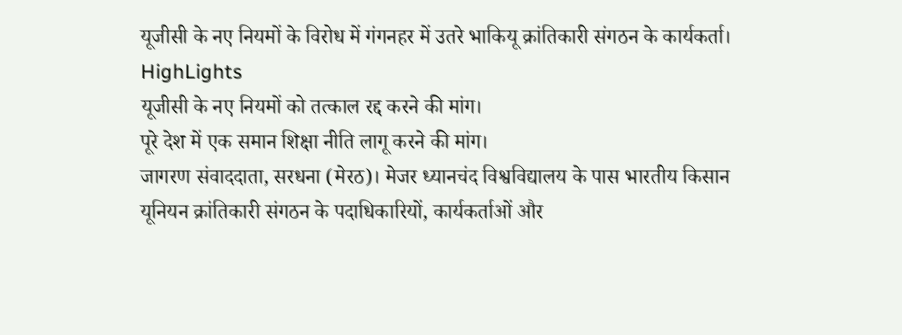यूजीसी के नए नियमों के विरोध में गंगनहर में उतरे भाकियू क्रांतिकारी संगठन के कार्यकर्ता।
HighLights
यूजीसी के नए नियमों को तत्काल रद्द करने की मांग।
पूरे देश में एक समान शिक्षा नीति लागू करने की मांग।
जागरण संवाददाता, सरधना (मेरठ)। मेजर ध्यानचंद विश्वविद्यालय के पास भारतीय किसान यूनियन क्रांतिकारी संगठन के पदाधिकारियों, कार्यकर्ताओं और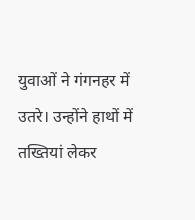युवाओं ने गंगनहर में उतरे। उन्होंने हाथों में तख्तियां लेकर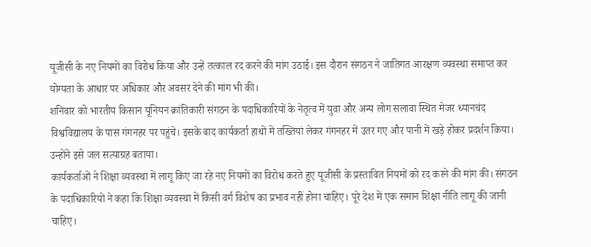यूजीसी के नए नियमों का विरोध किया और उन्हें तत्काल रद करने की मांग उठाई। इस दौरान संगठन ने जातिगत आरक्षण व्यवस्था समाप्त कर योग्यता के आधार पर अधिकार और अवसर देने की मांग भी की।
शनिवार को भारतीय किसान यूनियन क्रांतिकारी संगठन के पदाधिकारियों के नेतृत्व में युवा और अन्य लोग सलावा स्थित मेजर ध्यानचंद विश्वविद्यालय के पास गंगनहर पर पहुंचे। इसके बाद कार्यकर्ता हाथों में तख्तियां लेकर गंगनहर में उतर गए और पानी में खड़े होकर प्रदर्शन किया। उन्होंने इसे जल सत्याग्रह बताया।
कार्यकर्ताओं ने शिक्षा व्यवस्था में लागू किए जा रहे नए नियमों का विरोध करते हुए यूजीसी के प्रस्तावित नियमों को रद करने की मांग की। संगठन के पदाधिकारियों ने कहा कि शिक्षा व्यवस्था में किसी वर्ग विशेष का प्रभाव नहीं होना चाहिए। पूरे देश में एक समान शिक्षा नीति लागू की जानी चाहिए।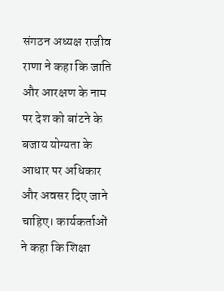संगठन अध्यक्ष राजीव राणा ने कहा कि जाति और आरक्षण के नाम पर देश को बांटने के बजाय योग्यता के आधार पर अधिकार और अवसर दिए जाने चाहिए। कार्यकर्ताओं ने कहा कि शिक्षा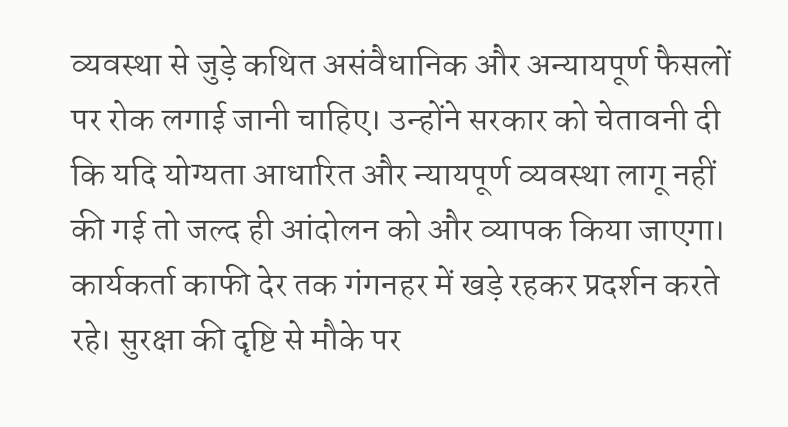व्यवस्था से जुड़े कथित असंवैधानिक और अन्यायपूर्ण फैसलों पर रोक लगाई जानी चाहिए। उन्होंने सरकार को चेतावनी दी कि यदि योग्यता आधारित और न्यायपूर्ण व्यवस्था लागू नहीं की गई तो जल्द ही आंदोलन को और व्यापक किया जाएगा।
कार्यकर्ता काफी देर तक गंगनहर में खड़े रहकर प्रदर्शन करते रहे। सुरक्षा की दृष्टि से मौके पर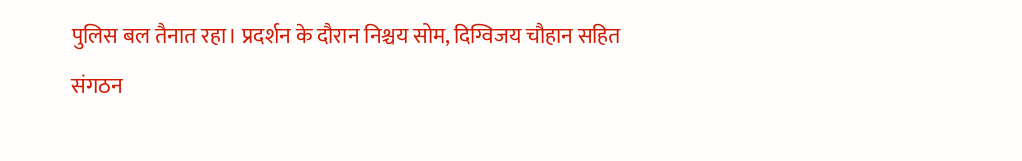पुलिस बल तैनात रहा। प्रदर्शन के दौरान निश्चय सोम, दिग्विजय चौहान सहित संगठन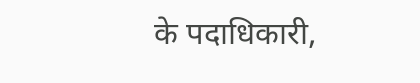के पदाधिकारी,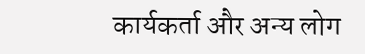कार्यकर्ता और अन्य लोग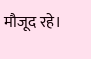मौजूद रहे।